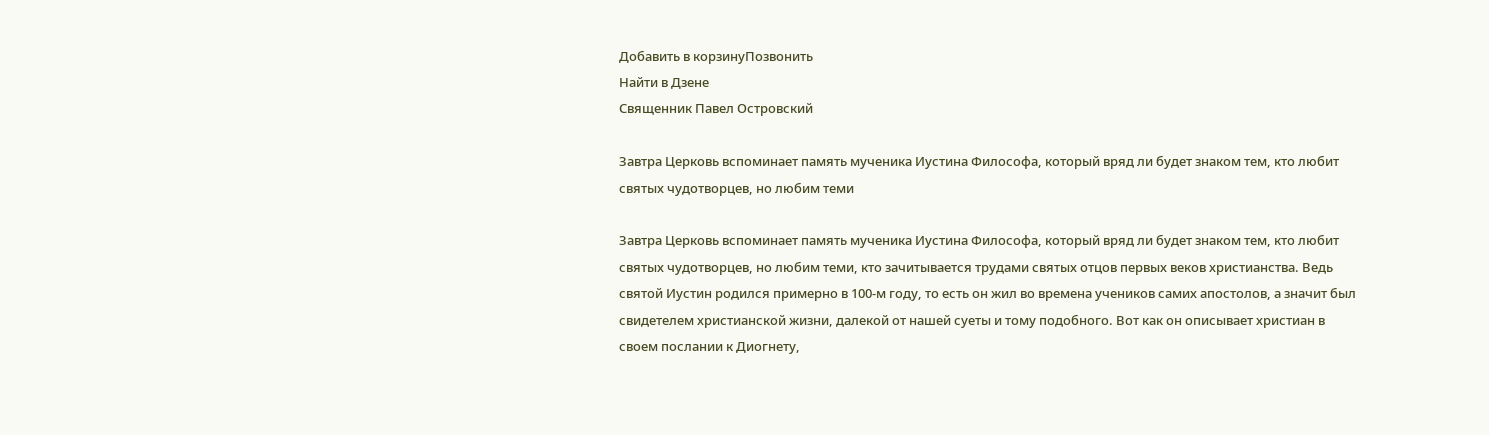Добавить в корзинуПозвонить
Найти в Дзене
Священник Павел Островский

Завтра Церковь вспоминает память мученика Иустина Философа, который вряд ли будет знаком тем, кто любит святых чудотворцев, но любим теми

Завтра Церковь вспоминает память мученика Иустина Философа, который вряд ли будет знаком тем, кто любит святых чудотворцев, но любим теми, кто зачитывается трудами святых отцов первых веков христианства. Ведь святой Иустин родился примерно в 100-м году, то есть он жил во времена учеников самих апостолов, а значит был свидетелем христианской жизни, далекой от нашей суеты и тому подобного. Вот как он описывает христиан в своем послании к Диогнету,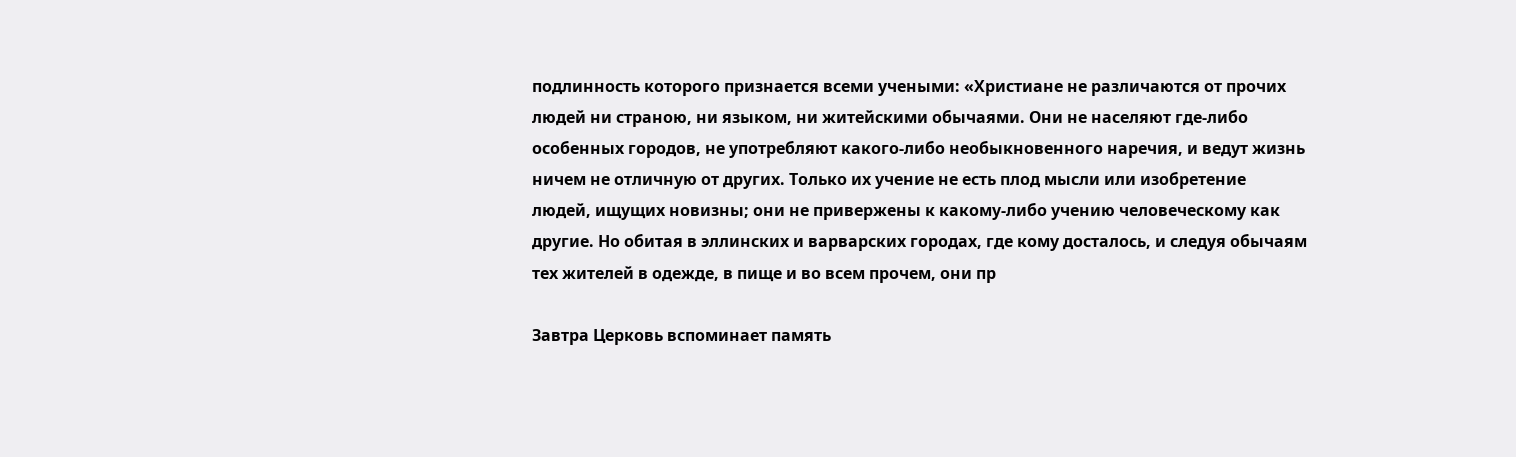подлинность которого признается всеми учеными: «Христиане не различаются от прочих людей ни страною, ни языком, ни житейскими обычаями. Они не населяют где-либо особенных городов, не употребляют какого-либо необыкновенного наречия, и ведут жизнь ничем не отличную от других. Только их учение не есть плод мысли или изобретение людей, ищущих новизны; они не привержены к какому-либо учению человеческому как другие. Но обитая в эллинских и варварских городах, где кому досталось, и следуя обычаям тех жителей в одежде, в пище и во всем прочем, они пр

Завтра Церковь вспоминает память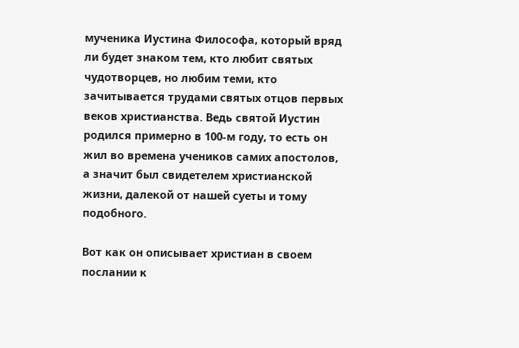мученика Иустина Философа, который вряд ли будет знаком тем, кто любит святых чудотворцев, но любим теми, кто зачитывается трудами святых отцов первых веков христианства. Ведь святой Иустин родился примерно в 100-м году, то есть он жил во времена учеников самих апостолов, а значит был свидетелем христианской жизни, далекой от нашей суеты и тому подобного.

Вот как он описывает христиан в своем послании к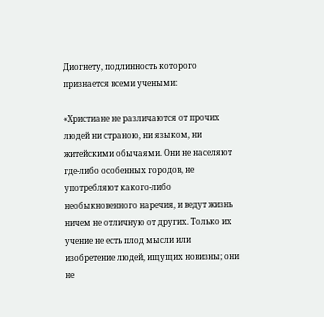Диогнету, подлинность которого признается всеми учеными:

«Христиане не различаются от прочих людей ни страною, ни языком, ни житейскими обычаями. Они не населяют где-либо особенных городов, не употребляют какого-либо необыкновенного наречия, и ведут жизнь ничем не отличную от других. Только их учение не есть плод мысли или изобретение людей, ищущих новизны; они не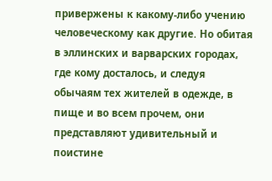привержены к какому-либо учению человеческому как другие. Но обитая в эллинских и варварских городах, где кому досталось, и следуя обычаям тех жителей в одежде, в пище и во всем прочем, они представляют удивительный и поистине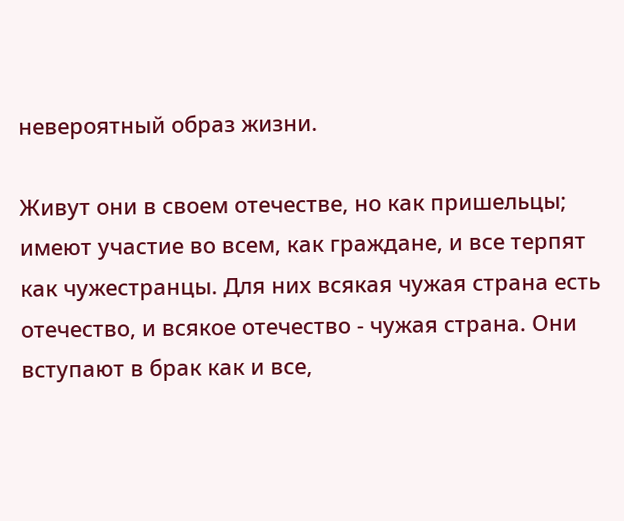невероятный образ жизни.

Живут они в своем отечестве, но как пришельцы; имеют участие во всем, как граждане, и все терпят как чужестранцы. Для них всякая чужая страна есть отечество, и всякое отечество - чужая страна. Они вступают в брак как и все,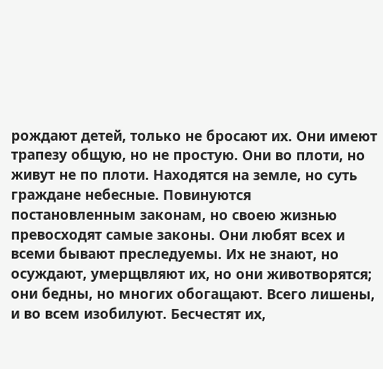рождают детей, только не бросают их. Они имеют трапезу общую, но не простую. Они во плоти, но живут не по плоти. Находятся на земле, но суть граждане небесные. Повинуются постановленным законам, но своею жизнью превосходят самые законы. Они любят всех и всеми бывают преследуемы. Их не знают, но осуждают, умерщвляют их, но они животворятся; они бедны, но многих обогащают. Всего лишены, и во всем изобилуют. Бесчестят их,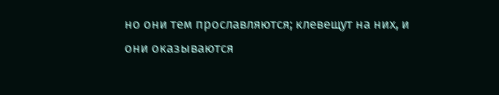но они тем прославляются; клевещут на них, и они оказываются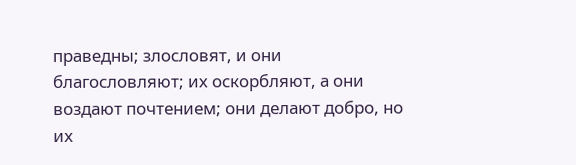праведны; злословят, и они благословляют; их оскорбляют, а они воздают почтением; они делают добро, но их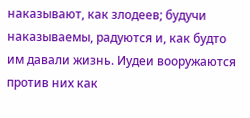наказывают, как злодеев; будучи наказываемы, радуются и, как будто им давали жизнь. Иудеи вооружаются против них как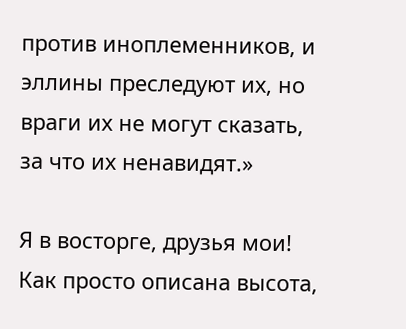против иноплеменников, и эллины преследуют их, но враги их не могут сказать, за что их ненавидят.»

Я в восторге, друзья мои! Как просто описана высота,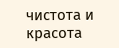чистота и красота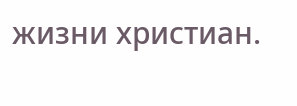жизни христиан.